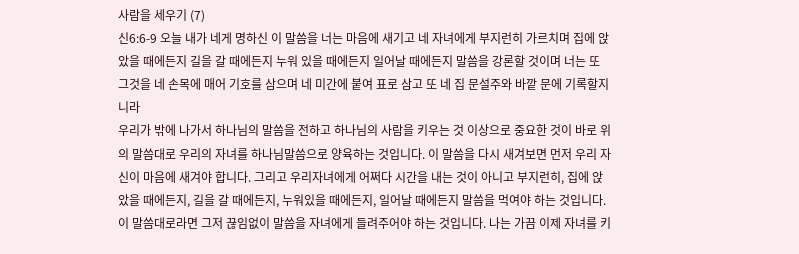사람을 세우기 (7)
신6:6-9 오늘 내가 네게 명하신 이 말씀을 너는 마음에 새기고 네 자녀에게 부지런히 가르치며 집에 앉았을 때에든지 길을 갈 때에든지 누워 있을 때에든지 일어날 때에든지 말씀을 강론할 것이며 너는 또 그것을 네 손목에 매어 기호를 삼으며 네 미간에 붙여 표로 삼고 또 네 집 문설주와 바깥 문에 기록할지니라
우리가 밖에 나가서 하나님의 말씀을 전하고 하나님의 사람을 키우는 것 이상으로 중요한 것이 바로 위의 말씀대로 우리의 자녀를 하나님말씀으로 양육하는 것입니다. 이 말씀을 다시 새겨보면 먼저 우리 자신이 마음에 새겨야 합니다. 그리고 우리자녀에게 어쩌다 시간을 내는 것이 아니고 부지런히, 집에 앉았을 때에든지, 길을 갈 때에든지, 누워있을 때에든지, 일어날 때에든지 말씀을 먹여야 하는 것입니다.
이 말씀대로라면 그저 끊임없이 말씀을 자녀에게 들려주어야 하는 것입니다. 나는 가끔 이제 자녀를 키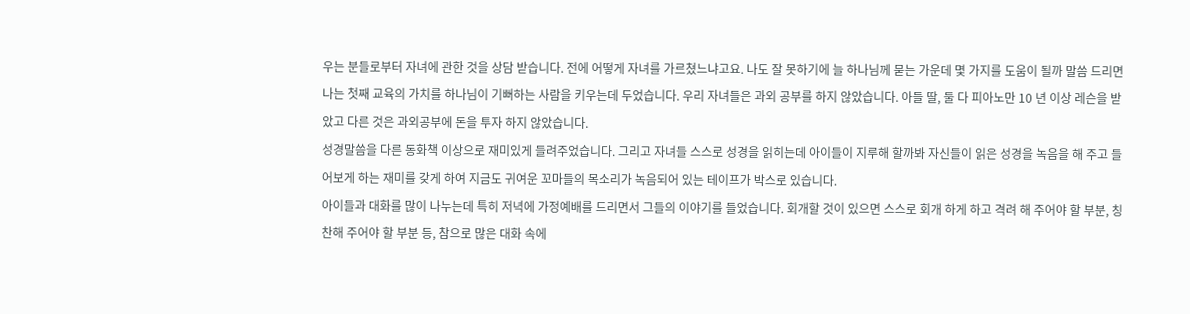우는 분들로부터 자녀에 관한 것을 상담 받습니다. 전에 어떻게 자녀를 가르쳤느냐고요. 나도 잘 못하기에 늘 하나님께 묻는 가운데 몇 가지를 도움이 될까 말씀 드리면 나는 첫째 교육의 가치를 하나님이 기뻐하는 사람을 키우는데 두었습니다. 우리 자녀들은 과외 공부를 하지 않았습니다. 아들 딸, 둘 다 피아노만 10 년 이상 레슨을 받았고 다른 것은 과외공부에 돈을 투자 하지 않았습니다.
성경말씀을 다른 동화책 이상으로 재미있게 들려주었습니다. 그리고 자녀들 스스로 성경을 읽히는데 아이들이 지루해 할까봐 자신들이 읽은 성경을 녹음을 해 주고 들어보게 하는 재미를 갖게 하여 지금도 귀여운 꼬마들의 목소리가 녹음되어 있는 테이프가 박스로 있습니다.
아이들과 대화를 많이 나누는데 특히 저녁에 가정예배를 드리면서 그들의 이야기를 들었습니다. 회개할 것이 있으면 스스로 회개 하게 하고 격려 해 주어야 할 부분, 칭찬해 주어야 할 부분 등, 참으로 많은 대화 속에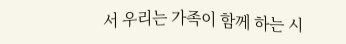서 우리는 가족이 함께 하는 시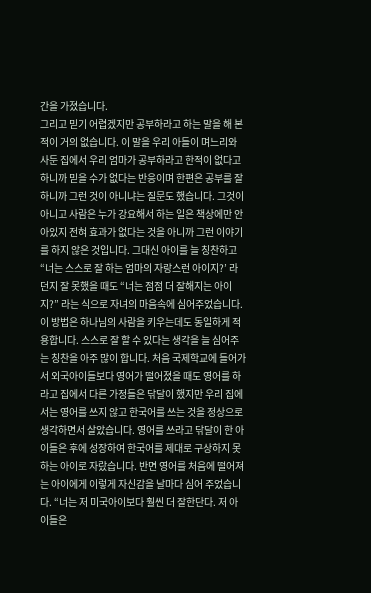간을 가졌습니다.
그리고 믿기 어렵겠지만 공부하라고 하는 말을 해 본적이 거의 없습니다. 이 말을 우리 아들이 며느리와 사둔 집에서 우리 엄마가 공부하라고 한적이 없다고 하니까 믿을 수가 없다는 반응이며 한편은 공부를 잘 하니까 그런 것이 아니냐는 질문도 했습니다. 그것이 아니고 사람은 누가 강요해서 하는 일은 책상에만 안아있지 전혀 효과가 없다는 것을 아니까 그런 이야기를 하지 않은 것입니다. 그대신 아이를 늘 칭찬하고 “너는 스스로 잘 하는 엄마의 자랑스런 아이지?’ 라던지 잘 못했을 때도 “너는 점점 더 잘해지는 아이지?” 라는 식으로 자녀의 마음속에 심어주었습니다.
이 방법은 하나님의 사람을 키우는데도 동일하게 적용합니다. 스스로 잘 할 수 있다는 생각을 늘 심어주는 칭찬을 아주 많이 합니다. 처음 국제학교에 들어가서 외국아이들보다 영어가 떨어졌을 때도 영어를 하라고 집에서 다른 가정들은 닦달이 했지만 우리 집에서는 영어를 쓰지 않고 한국어를 쓰는 것을 정상으로 생각하면서 살았습니다. 영어를 쓰라고 닦달이 한 아이들은 후에 성장하여 한국어를 제대로 구상하지 못하는 아이로 자랐습니다. 반면 영어를 처음에 떨어져는 아이에게 이렇게 자신감을 날마다 심어 주었습니다. “너는 저 미국아이보다 훨씬 더 잘한단다. 저 아이들은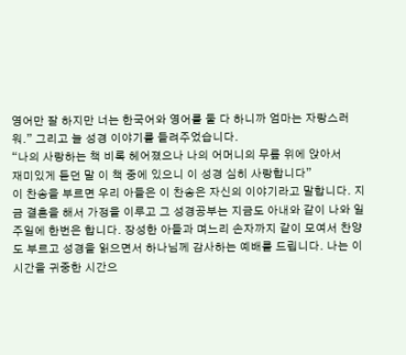영어만 잘 하지만 너는 한국어와 영어를 둘 다 하니까 엄마는 자랑스러워.” 그리고 늘 성경 이야기를 들려주었습니다.
“나의 사랑하는 책 비록 헤어졌으나 나의 어머니의 무릎 위에 앉아서
재미있게 듣던 말 이 책 중에 있으니 이 성경 심히 사랑합니다”
이 찬송을 부르면 우리 아들은 이 찬송은 자신의 이야기라고 말합니다. 지금 결혼을 해서 가정을 이루고 그 성경공부는 지금도 아내와 같이 나와 일주일에 한번은 합니다. 장성한 아들과 며느리 손자까지 같이 모여서 찬양도 부르고 성경을 읽으면서 하나님께 감사하는 예배를 드립니다. 나는 이 시간을 귀중한 시간으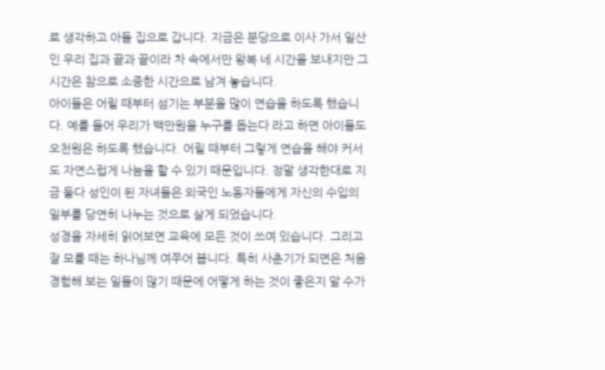로 생각하고 아들 집으로 갑니다. 지금은 분당으로 이사 가서 일산인 우리 집과 끝과 끝이라 차 속에서만 왕복 네 시간을 보내지만 그 시간은 참으로 소중한 시간으로 남겨 놓습니다.
아이들은 어릴 때부터 섬기는 부분을 많이 연습을 하도록 했습니다. 예를 들어 우리가 백만원을 누구를 돕는다 라고 하면 아이들도 오천원은 하도록 했습니다. 어릴 때부터 그렇게 연습을 해야 커서도 자연스럽게 나눔을 할 수 있기 때문입니다. 정말 생각한대로 지금 둘다 성인이 된 자녀들은 외국인 노동자들에게 자신의 수입의 일부를 당연히 나누는 것으로 살게 되었습니다.
성경을 자세히 읽어보면 교육에 모든 것이 쓰여 있습니다. 그리고 잘 모를 때는 하나님께 여쭈어 봅니다. 특히 사춘기가 되면은 처음 경험해 보는 일들이 많기 때문에 어떻게 하는 것이 좋은지 알 수가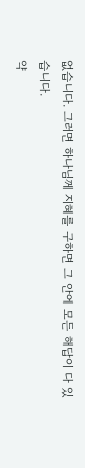없습니다. 그러면 하나님께 지혜를 구하면 그 안에 모든 해답이 다 있습니다.
약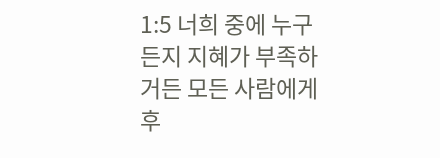1:5 너희 중에 누구든지 지혜가 부족하거든 모든 사람에게 후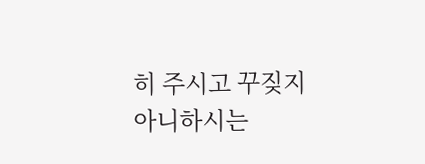히 주시고 꾸짖지 아니하시는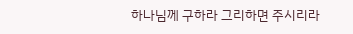하나님께 구하라 그리하면 주시리라